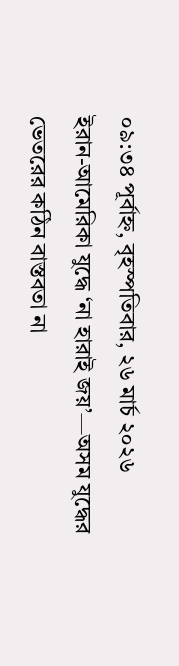০৯:৩৪ পূর্বাহ্ন, বৃহস্পতিবার, ২৬ মার্চ ২০২৬
ইরান-আমেরিকা যুদ্ধে ‘না হারাই জয়’—অসম যুদ্ধের ভেতরের কঠিন বাস্তবতা না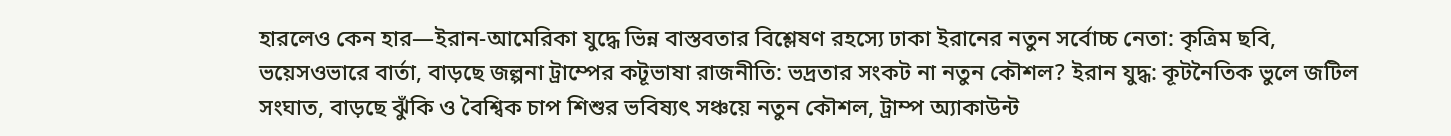হারলেও কেন হার—ইরান-আমেরিকা যুদ্ধে ভিন্ন বাস্তবতার বিশ্লেষণ রহস্যে ঢাকা ইরানের নতুন সর্বোচ্চ নেতা: কৃত্রিম ছবি, ভয়েসওভারে বার্তা, বাড়ছে জল্পনা ট্রাম্পের কটূভাষা রাজনীতি: ভদ্রতার সংকট না নতুন কৌশল? ইরান যুদ্ধ: কূটনৈতিক ভুলে জটিল সংঘাত, বাড়ছে ঝুঁকি ও বৈশ্বিক চাপ শিশুর ভবিষ্যৎ সঞ্চয়ে নতুন কৌশল, ট্রাম্প অ্যাকাউন্ট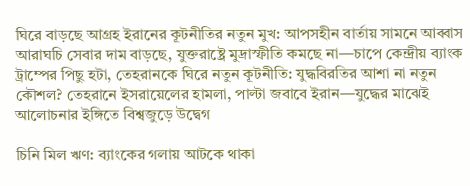ঘিরে বাড়ছে আগ্রহ ইরানের কূটনীতির নতুন মুখ: আপসহীন বার্তায় সামনে আব্বাস আরাঘচি সেবার দাম বাড়ছে, যুক্তরাষ্ট্রে মুদ্রাস্ফীতি কমছে না—চাপে কেন্দ্রীয় ব্যাংক ট্রাম্পের পিছু হটা, তেহরানকে ঘিরে নতুন কূটনীতি: যুদ্ধবিরতির আশা না নতুন কৌশল? তেহরানে ইসরায়েলের হামলা, পাল্টা জবাবে ইরান—যুদ্ধের মাঝেই আলোচনার ইঙ্গিতে বিশ্বজুড়ে উদ্বেগ

চিনি মিল ঋণ: ব্যাংকের গলায় আটকে থাকা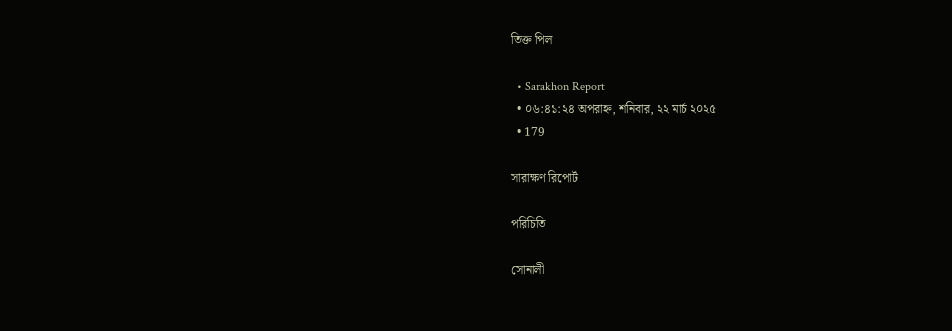তিক্ত পিল

  • Sarakhon Report
  • ০৬:৪১:২৪ অপরাহ্ন, শনিবার, ২২ মার্চ ২০২৫
  • 179

সারাক্ষণ রিপোর্ট

পরিচিতি

সোনালী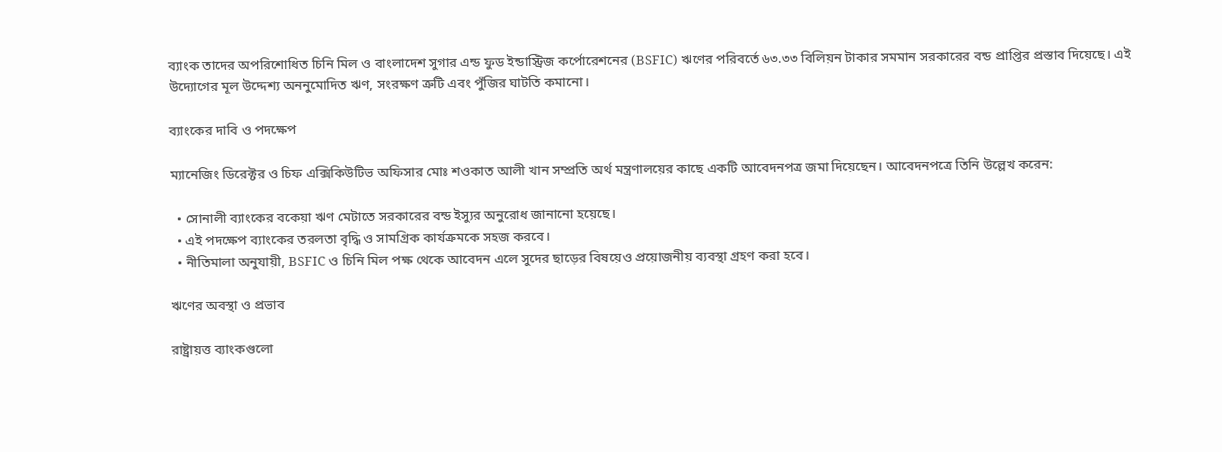ব্যাংক তাদের অপরিশোধিত চিনি মিল ও বাংলাদেশ সুগার এন্ড ফুড ইন্ডাস্ট্রিজ কর্পোরেশনের (BSFIC) ঋণের পরিবর্তে ৬৩.৩৩ বিলিয়ন টাকার সমমান সরকারের বন্ড প্রাপ্তির প্রস্তাব দিয়েছে। এই উদ্যোগের মূল উদ্দেশ্য অননুমোদিত ঋণ, সংরক্ষণ ত্রুটি এবং পুঁজির ঘাটতি কমানো।

ব্যাংকের দাবি ও পদক্ষেপ

ম্যানেজিং ডিরেক্টর ও চিফ এক্সিকিউটিভ অফিসার মোঃ শওকাত আলী খান সম্প্রতি অর্থ মন্ত্রণালয়ের কাছে একটি আবেদনপত্র জমা দিয়েছেন। আবেদনপত্রে তিনি উল্লেখ করেন:

  • সোনালী ব্যাংকের বকেয়া ঋণ মেটাতে সরকারের বন্ড ইস্যুর অনুরোধ জানানো হয়েছে।
  • এই পদক্ষেপ ব্যাংকের তরলতা বৃদ্ধি ও সামগ্রিক কার্যক্রমকে সহজ করবে।
  • নীতিমালা অনুযায়ী, BSFIC ও চিনি মিল পক্ষ থেকে আবেদন এলে সুদের ছাড়ের বিষয়েও প্রয়োজনীয় ব্যবস্থা গ্রহণ করা হবে।

ঋণের অবস্থা ও প্রভাব

রাষ্ট্রায়ত্ত ব্যাংকগুলো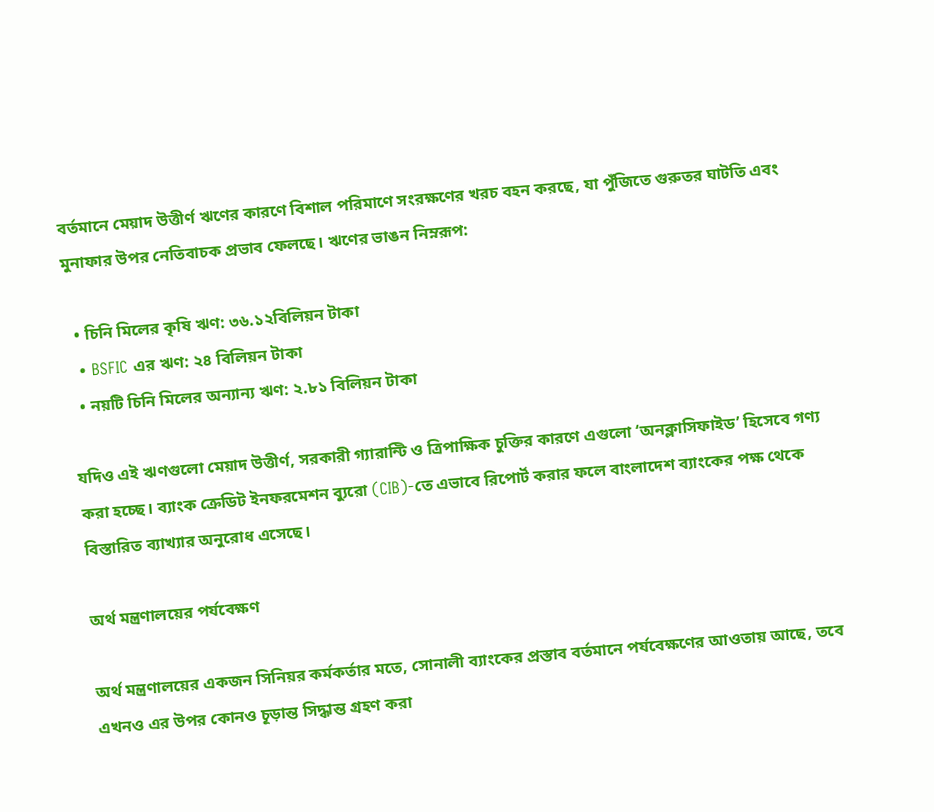বর্তমানে মেয়াদ উত্তীর্ণ ঋণের কারণে বিশাল পরিমাণে সংরক্ষণের খরচ বহন করছে, যা পুঁজিতে গুরুতর ঘাটতি এবং মুনাফার উপর নেতিবাচক প্রভাব ফেলছে। ঋণের ভাঙন নিম্নরূপ:

  • চিনি মিলের কৃষি ঋণ: ৩৬.১২বিলিয়ন টাকা
  • BSFIC এর ঋণ: ২৪ বিলিয়ন টাকা
  • নয়টি চিনি মিলের অন্যান্য ঋণ: ২.৮১ বিলিয়ন টাকা

যদিও এই ঋণগুলো মেয়াদ উত্তীর্ণ, সরকারী গ্যারান্টি ও ত্রিপাক্ষিক চুক্তির কারণে এগুলো ‘অনক্লাসিফাইড’ হিসেবে গণ্য করা হচ্ছে। ব্যাংক ক্রেডিট ইনফরমেশন ব্যুরো (CIB)-তে এভাবে রিপোর্ট করার ফলে বাংলাদেশ ব্যাংকের পক্ষ থেকে বিস্তারিত ব্যাখ্যার অনুরোধ এসেছে।

অর্থ মন্ত্রণালয়ের পর্যবেক্ষণ

অর্থ মন্ত্রণালয়ের একজন সিনিয়র কর্মকর্তার মতে, সোনালী ব্যাংকের প্রস্তাব বর্তমানে পর্যবেক্ষণের আওতায় আছে, তবে এখনও এর উপর কোনও চূড়ান্ত সিদ্ধান্ত গ্রহণ করা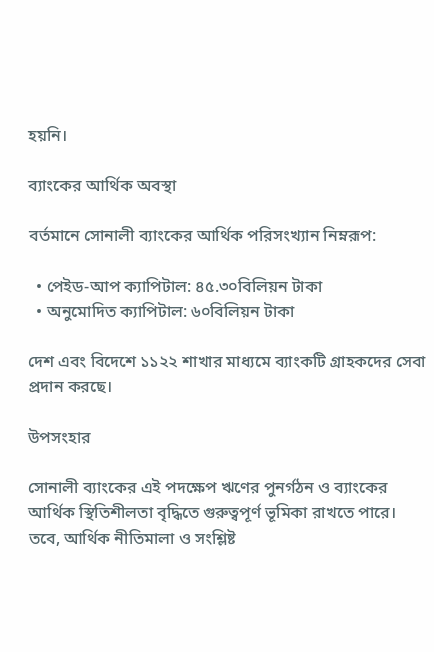হয়নি।

ব্যাংকের আর্থিক অবস্থা

বর্তমানে সোনালী ব্যাংকের আর্থিক পরিসংখ্যান নিম্নরূপ:

  • পেইড-আপ ক্যাপিটাল: ৪৫.৩০বিলিয়ন টাকা
  • অনুমোদিত ক্যাপিটাল: ৬০বিলিয়ন টাকা

দেশ এবং বিদেশে ১১২২ শাখার মাধ্যমে ব্যাংকটি গ্রাহকদের সেবা প্রদান করছে।

উপসংহার

সোনালী ব্যাংকের এই পদক্ষেপ ঋণের পুনর্গঠন ও ব্যাংকের আর্থিক স্থিতিশীলতা বৃদ্ধিতে গুরুত্বপূর্ণ ভূমিকা রাখতে পারে। তবে, আর্থিক নীতিমালা ও সংশ্লিষ্ট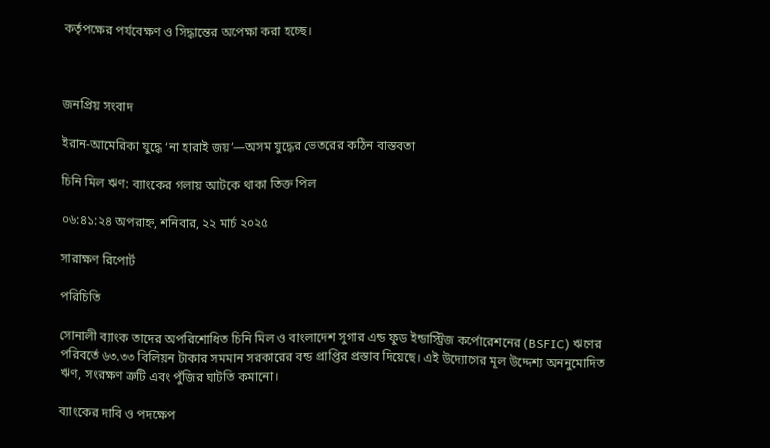কর্তৃপক্ষের পর্যবেক্ষণ ও সিদ্ধান্তের অপেক্ষা করা হচ্ছে।



জনপ্রিয় সংবাদ

ইরান-আমেরিকা যুদ্ধে ‘না হারাই জয়’—অসম যুদ্ধের ভেতরের কঠিন বাস্তবতা

চিনি মিল ঋণ: ব্যাংকের গলায় আটকে থাকা তিক্ত পিল

০৬:৪১:২৪ অপরাহ্ন, শনিবার, ২২ মার্চ ২০২৫

সারাক্ষণ রিপোর্ট

পরিচিতি

সোনালী ব্যাংক তাদের অপরিশোধিত চিনি মিল ও বাংলাদেশ সুগার এন্ড ফুড ইন্ডাস্ট্রিজ কর্পোরেশনের (BSFIC) ঋণের পরিবর্তে ৬৩.৩৩ বিলিয়ন টাকার সমমান সরকারের বন্ড প্রাপ্তির প্রস্তাব দিয়েছে। এই উদ্যোগের মূল উদ্দেশ্য অননুমোদিত ঋণ, সংরক্ষণ ত্রুটি এবং পুঁজির ঘাটতি কমানো।

ব্যাংকের দাবি ও পদক্ষেপ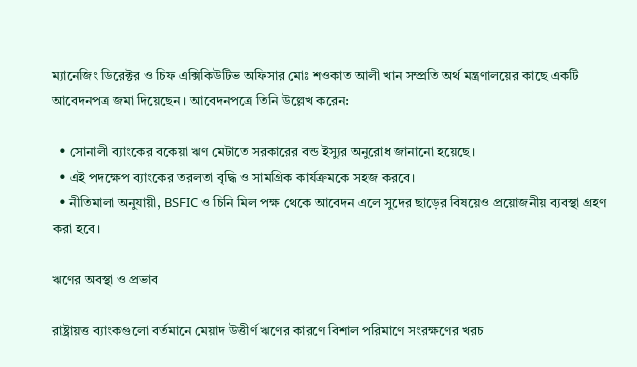ম্যানেজিং ডিরেক্টর ও চিফ এক্সিকিউটিভ অফিসার মোঃ শওকাত আলী খান সম্প্রতি অর্থ মন্ত্রণালয়ের কাছে একটি আবেদনপত্র জমা দিয়েছেন। আবেদনপত্রে তিনি উল্লেখ করেন:

  • সোনালী ব্যাংকের বকেয়া ঋণ মেটাতে সরকারের বন্ড ইস্যুর অনুরোধ জানানো হয়েছে।
  • এই পদক্ষেপ ব্যাংকের তরলতা বৃদ্ধি ও সামগ্রিক কার্যক্রমকে সহজ করবে।
  • নীতিমালা অনুযায়ী, BSFIC ও চিনি মিল পক্ষ থেকে আবেদন এলে সুদের ছাড়ের বিষয়েও প্রয়োজনীয় ব্যবস্থা গ্রহণ করা হবে।

ঋণের অবস্থা ও প্রভাব

রাষ্ট্রায়ত্ত ব্যাংকগুলো বর্তমানে মেয়াদ উত্তীর্ণ ঋণের কারণে বিশাল পরিমাণে সংরক্ষণের খরচ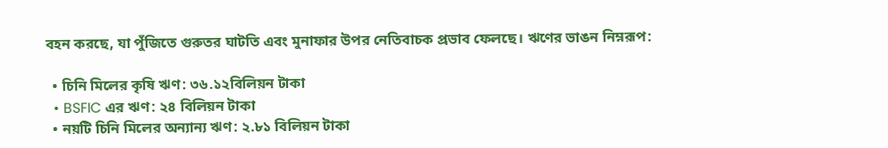বহন করছে, যা পুঁজিতে গুরুতর ঘাটতি এবং মুনাফার উপর নেতিবাচক প্রভাব ফেলছে। ঋণের ভাঙন নিম্নরূপ:

  • চিনি মিলের কৃষি ঋণ: ৩৬.১২বিলিয়ন টাকা
  • BSFIC এর ঋণ: ২৪ বিলিয়ন টাকা
  • নয়টি চিনি মিলের অন্যান্য ঋণ: ২.৮১ বিলিয়ন টাকা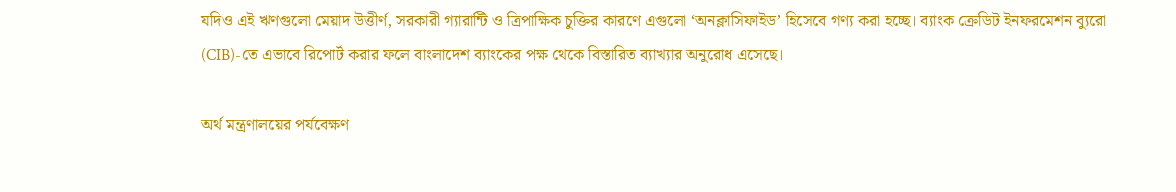যদিও এই ঋণগুলো মেয়াদ উত্তীর্ণ, সরকারী গ্যারান্টি ও ত্রিপাক্ষিক চুক্তির কারণে এগুলো ‘অনক্লাসিফাইড’ হিসেবে গণ্য করা হচ্ছে। ব্যাংক ক্রেডিট ইনফরমেশন ব্যুরো (CIB)-তে এভাবে রিপোর্ট করার ফলে বাংলাদেশ ব্যাংকের পক্ষ থেকে বিস্তারিত ব্যাখ্যার অনুরোধ এসেছে।

অর্থ মন্ত্রণালয়ের পর্যবেক্ষণ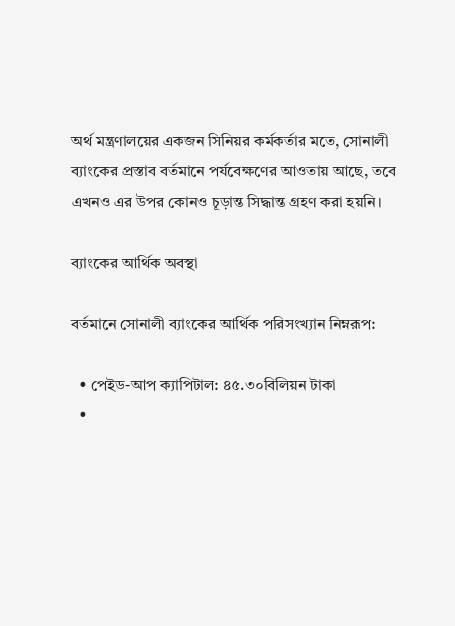অর্থ মন্ত্রণালয়ের একজন সিনিয়র কর্মকর্তার মতে, সোনালী ব্যাংকের প্রস্তাব বর্তমানে পর্যবেক্ষণের আওতায় আছে, তবে এখনও এর উপর কোনও চূড়ান্ত সিদ্ধান্ত গ্রহণ করা হয়নি।

ব্যাংকের আর্থিক অবস্থা

বর্তমানে সোনালী ব্যাংকের আর্থিক পরিসংখ্যান নিম্নরূপ:

  • পেইড-আপ ক্যাপিটাল: ৪৫.৩০বিলিয়ন টাকা
  •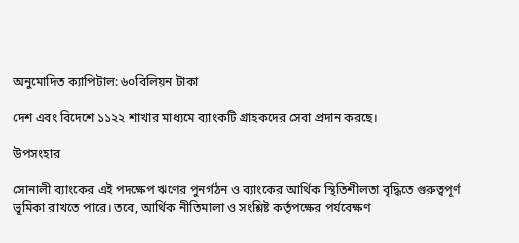অনুমোদিত ক্যাপিটাল: ৬০বিলিয়ন টাকা

দেশ এবং বিদেশে ১১২২ শাখার মাধ্যমে ব্যাংকটি গ্রাহকদের সেবা প্রদান করছে।

উপসংহার

সোনালী ব্যাংকের এই পদক্ষেপ ঋণের পুনর্গঠন ও ব্যাংকের আর্থিক স্থিতিশীলতা বৃদ্ধিতে গুরুত্বপূর্ণ ভূমিকা রাখতে পারে। তবে, আর্থিক নীতিমালা ও সংশ্লিষ্ট কর্তৃপক্ষের পর্যবেক্ষণ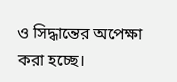ও সিদ্ধান্তের অপেক্ষা করা হচ্ছে।